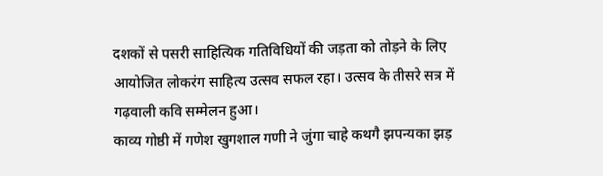दशकों से पसरी साहित्यिक गतिविधियों की जड़ता को तोड़ने के लिए आयोजित लोकरंग साहित्य उत्सव सफल रहा। उत्सव के तीसरे सत्र में गढ़वाली कवि सम्मेलन हुआ।
काव्य गोष्ठी में गणेश खुगशाल गणी ने जुंगा चाहे कथगै झपन्यका झड़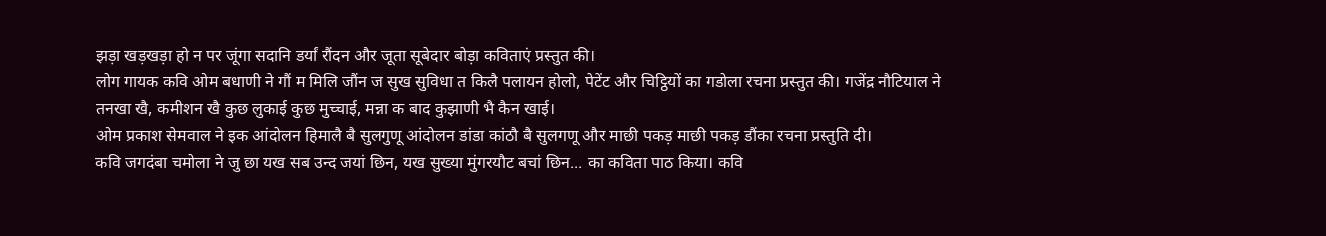झड़ा खड़खड़ा हो न पर जूंगा सदानि डर्यां रौंदन और जूता सूबेदार बोड़ा कविताएं प्रस्तुत की।
लोग गायक कवि ओम बधाणी ने गौं म मिलि जौंन ज सुख सुविधा त किलै पलायन होलो, पेटेंट और चिट्ठियों का गडोला रचना प्रस्तुत की। गजेंद्र नौटियाल ने तनखा खै, कमीशन खै कुछ लुकाई कुछ मुच्चाई, मन्ना क बाद कुझाणी भै कैन खाई।
ओम प्रकाश सेमवाल ने इक आंदोलन हिमालै बै सुलगुणू आंदोलन डांडा कांठौ बै सुलगणू और माछी पकड़ माछी पकड़ डौंका रचना प्रस्तुति दी।
कवि जगदंबा चमोला ने जु छा यख सब उन्द जयां छिन, यख सुख्या मुंगरयौट बचां छिन... का कविता पाठ किया। कवि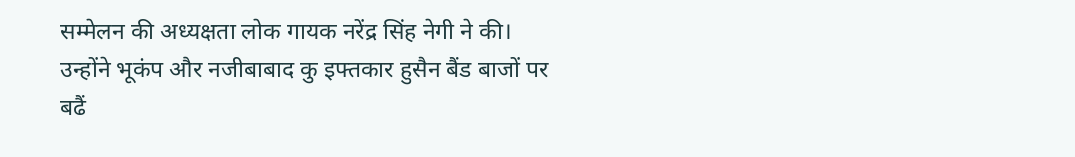सम्मेलन की अध्यक्षता लोक गायक नरेंद्र सिंह नेगी ने की।
उन्होंने भूकंप और नजीबाबाद कु इफ्तकार हुसैन बैंड बाजों पर बढैं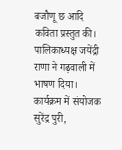बजौणू छ आदि कविता प्रस्तुत की। पालिकाध्यक्ष जयेंद्री राणा ने गढ़वाली में भाषण दिया।
कार्यक्रम में संयोजक सुरेंद्र पुरी,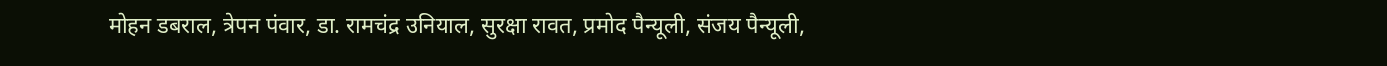मोहन डबराल, त्रेपन पंवार, डा. रामचंद्र उनियाल, सुरक्षा रावत, प्रमोद पैन्यूली, संजय पैन्यूली,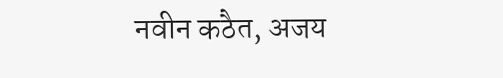नवीन कठैत, अजय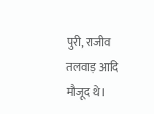पुरी, राजीव तलवाड़ आदि मौजूद थे।